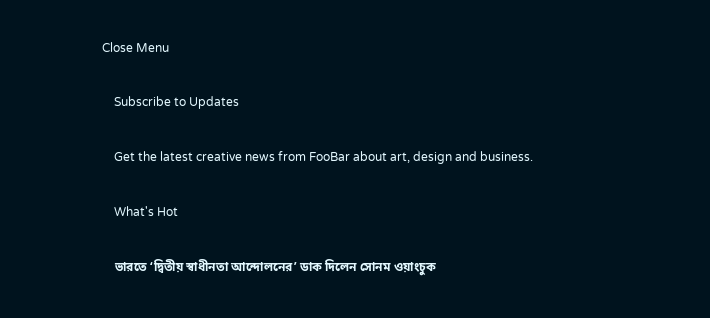Close Menu

    Subscribe to Updates

    Get the latest creative news from FooBar about art, design and business.

    What's Hot

    ভারতে ‘দ্বিতীয় স্বাধীনতা আন্দোলনের’ ডাক দিলেন সোনম ওয়াংচুক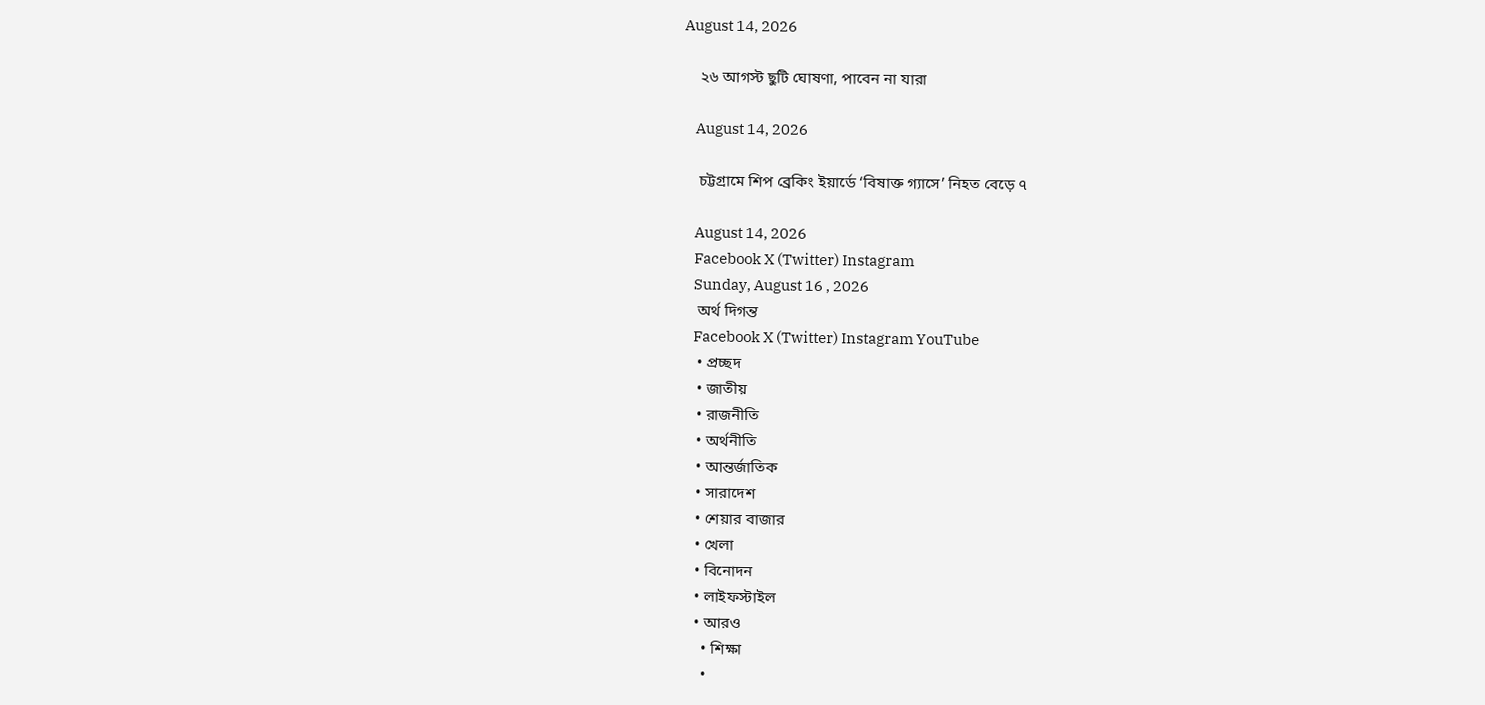August 14, 2026

    ২৬ আগস্ট ছুটি ঘোষণা, পাবেন না যারা

    August 14, 2026

    চট্টগ্রামে শিপ ব্রেকিং ইয়ার্ডে ‘বিষাক্ত গ্যাসে’ নিহত বেড়ে ৭

    August 14, 2026
    Facebook X (Twitter) Instagram
    Sunday, August 16 , 2026
    অর্থ দিগন্ত
    Facebook X (Twitter) Instagram YouTube
    • প্রচ্ছদ
    • জাতীয়
    • রাজনীতি
    • অর্থনীতি
    • আন্তর্জাতিক
    • সারাদেশ
    • শেয়ার বাজার
    • খেলা
    • বিনোদন
    • লাইফস্টাইল
    • আরও
      • শিক্ষা
      •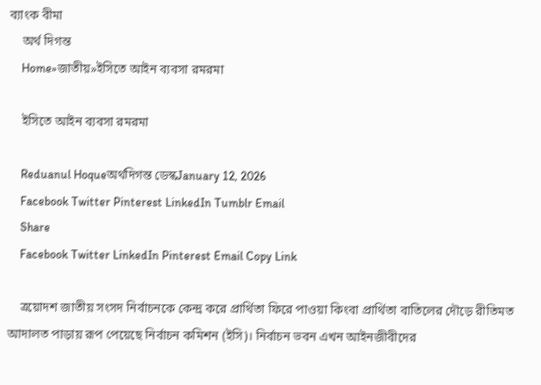ব্যাংক বীমা
    অর্থ দিগন্ত
    Home»জাতীয়»ইসিতে আইন ব্যবসা রমরমা

    ইসিতে আইন ব্যবসা রমরমা

    Reduanul Hoqueঅর্থদিগন্ত ডেস্কJanuary 12, 2026
    Facebook Twitter Pinterest LinkedIn Tumblr Email
    Share
    Facebook Twitter LinkedIn Pinterest Email Copy Link

    ত্রয়োদশ জাতীয় সংসদ নির্বাচনকে কেন্দ্র করে প্রার্থিতা ফিরে পাওয়া কিংবা প্রার্থিতা বাতিলের দৌড়ে রীতিমত আদালত পাড়ায় রূপ পেয়েছে নির্বাচন কমিশন (ইসি)। নির্বাচন ভবন এখন আইনজীবীদের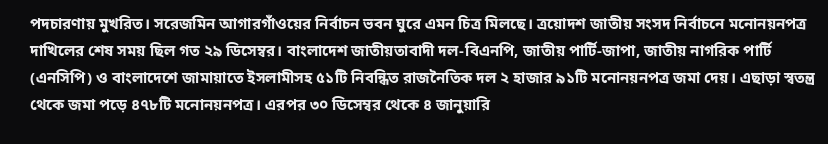পদচারণায় মুখরিত। সরেজমিন আগারগাঁওয়ের নির্বাচন ভবন ঘুরে এমন চিত্র মিলছে। ত্রয়োদশ জাতীয় সংসদ নির্বাচনে মনোনয়নপত্র দাখিলের শেষ সময় ছিল গত ২৯ ডিসেম্বর। বাংলাদেশ জাতীয়তাবাদী দল-বিএনপি, জাতীয় পার্টি-জাপা, জাতীয় নাগরিক পার্টি (এনসিপি) ও বাংলাদেশে জামায়াতে ইসলামীসহ ৫১টি নিবন্ধিত রাজনৈতিক দল ২ হাজার ৯১টি মনোনয়নপত্র জমা দেয়। এছাড়া স্বতন্ত্র থেকে জমা পড়ে ৪৭৮টি মনোনয়নপত্র। এরপর ৩০ ডিসেম্বর থেকে ৪ জানুয়ারি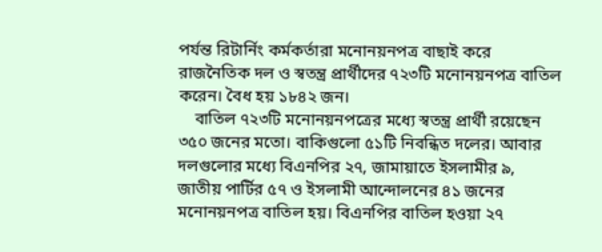পর্যন্ত রিটার্নিং কর্মকর্তারা মনোনয়নপত্র বাছাই করে রাজনৈতিক দল ও স্বতন্ত্র প্রার্থীদের ৭২৩টি মনোনয়নপত্র বাতিল করেন। বৈধ হয় ১৮৪২ জন।
    বাতিল ৭২৩টি মনোনয়নপত্রের মধ্যে স্বতন্ত্র প্রার্থী রয়েছেন ৩৫০ জনের মতো। বাকিগুলো ৫১টি নিবন্ধিত দলের। আবার দলগুলোর মধ্যে বিএনপির ২৭, জামায়াতে ইসলামীর ৯, জাতীয় পার্টির ৫৭ ও ইসলামী আন্দোলনের ৪১ জনের মনোনয়নপত্র বাতিল হয়। বিএনপির বাতিল হওয়া ২৭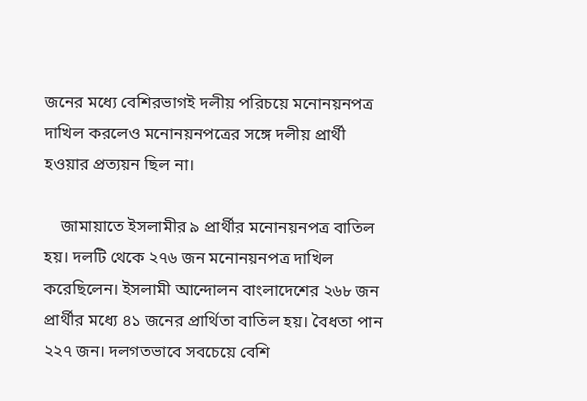জনের মধ্যে বেশিরভাগই দলীয় পরিচয়ে মনোনয়নপত্র দাখিল করলেও মনোনয়নপত্রের সঙ্গে দলীয় প্রার্থী হওয়ার প্রত্যয়ন ছিল না।

    জামায়াতে ইসলামীর ৯ প্রার্থীর মনোনয়নপত্র বাতিল হয়। দলটি থেকে ২৭৬ জন মনোনয়নপত্র দাখিল করেছিলেন। ইসলামী আন্দোলন বাংলাদেশের ২৬৮ জন প্রার্থীর মধ্যে ৪১ জনের প্রার্থিতা বাতিল হয়। বৈধতা পান ২২৭ জন। দলগতভাবে সবচেয়ে বেশি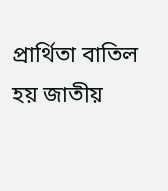প্রার্থিতা বাতিল হয় জাতীয়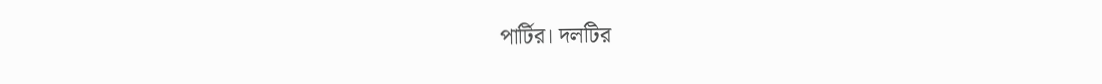পার্টির। দলটির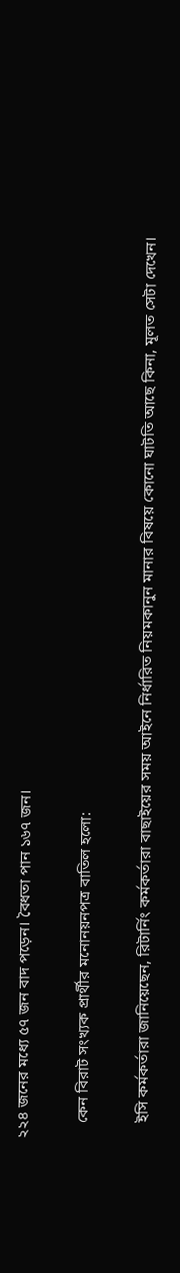২২৪ জনের মধ্যে ৫৭ জন বাদ পড়েন। বৈধতা পান ১৬৭ জন।

    কেন বিরাট সংখ্যক প্রার্থীর মনোনয়নপত্র বাতিল হলো:

    ইসি কর্মকর্তারা জানিয়েছেন, রিটার্নিং কর্মকর্তারা বাছাইয়ের সময় আইনে নির্ধারিত নিয়মকানুন মানার বিষয়ে কোনো ঘাটতি আছে কিনা, মূলত সেটা দেখেন।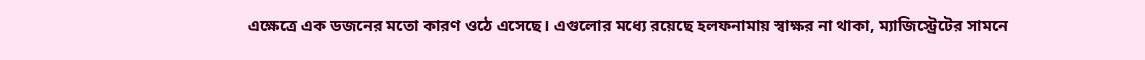এক্ষেত্রে এক ডজনের মতো কারণ ওঠে এসেছে। এগুলোর মধ্যে রয়েছে হলফনামায় স্বাক্ষর না থাকা, ম্যাজিস্ট্রেটের সামনে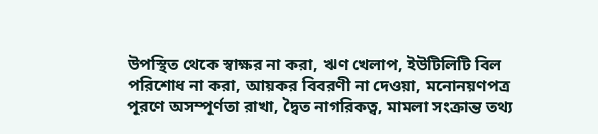উপস্থিত থেকে স্বাক্ষর না করা, ঋণ খেলাপ, ইউটিলিটি বিল পরিশোধ না করা, আয়কর বিবরণী না দেওয়া, মনোনয়ণপত্র পূরণে অসম্পূর্ণতা রাখা, দ্বৈত নাগরিকত্ব, মামলা সংক্রান্ত তথ্য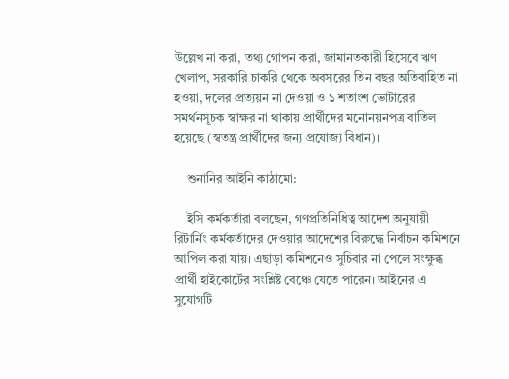উল্লেখ না করা, তথ্য গোপন করা, জামানতকারী হিসেবে ঋণ খেলাপ, সরকারি চাকরি থেকে অবসরের তিন বছর অতিবাহিত না হওয়া, দলের প্রত্যয়ন না দেওয়া ও ১ শতাংশ ভোটারের সমর্থনসূচক স্বাক্ষর না থাকায় প্রার্থীদের মনোনয়নপত্র বাতিল হয়েছে (স্বতন্ত্র প্রার্থীদের জন্য প্রযোজ্য বিধান)।

    শুনানির আইনি কাঠামো:

    ইসি কর্মকর্তারা বলছেন, গণপ্রতিনিধিত্ব আদেশ অনুযায়ী রিটার্নিং কর্মকর্তাদের দেওয়ার আদেশের বিরুদ্ধে নির্বাচন কমিশনে আপিল করা যায়। এছাড়া কমিশনেও সুচিবার না পেলে সংক্ষুব্ধ প্রার্থী হাইকোর্টের সংশ্লিষ্ট বেঞ্চে যেতে পারেন। আইনের এ সুযোগটি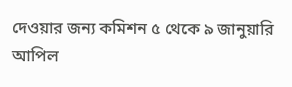দেওয়ার জন্য কমিশন ৫ থেকে ৯ জানুয়ারি আপিল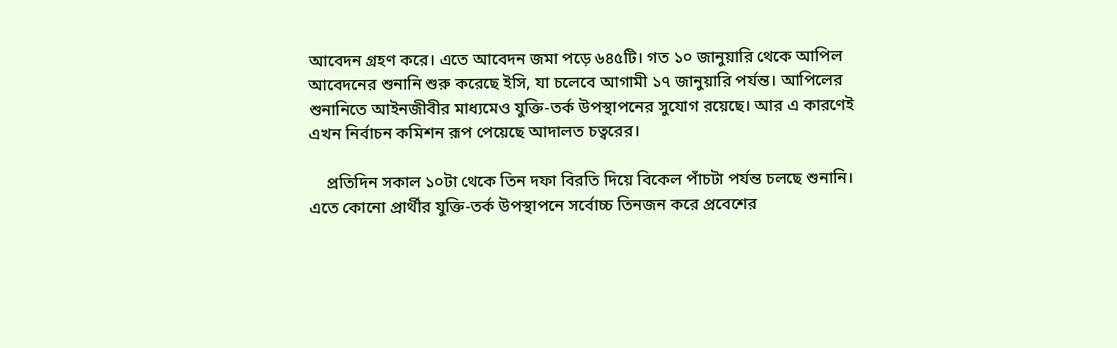আবেদন গ্রহণ করে। এতে আবেদন জমা পড়ে ৬৪৫টি। গত ১০ জানুয়ারি থেকে আপিল আবেদনের শুনানি শুরু করেছে ইসি, যা চলেবে আগামী ১৭ জানুয়ারি পর্যন্ত। আপিলের শুনানিতে আইনজীবীর মাধ্যমেও যুক্তি-তর্ক উপস্থাপনের সুযোগ রয়েছে। আর এ কারণেই এখন নির্বাচন কমিশন রূপ পেয়েছে আদালত চত্বরের।

    প্রতিদিন সকাল ১০টা থেকে তিন দফা বিরতি দিয়ে বিকেল পাঁচটা পর্যন্ত চলছে শুনানি। এতে কোনো প্রার্থীর যুক্তি-তর্ক উপস্থাপনে সর্বোচ্চ তিনজন করে প্রবেশের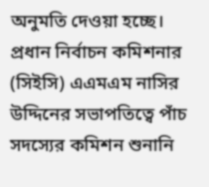অনুমতি দেওয়া হচ্ছে। প্রধান নির্বাচন কমিশনার (সিইসি) এএমএম নাসির উদ্দিনের সভাপতিত্বে পাঁচ সদস্যের কমিশন শুনানি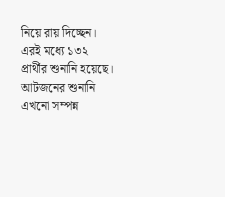নিয়ে রায় দিচ্ছেন। এরই মধ্যে ১৩২ প্রার্থীর শুনানি হয়েছে। আটজনের শুনানি এখনো সম্পন্ন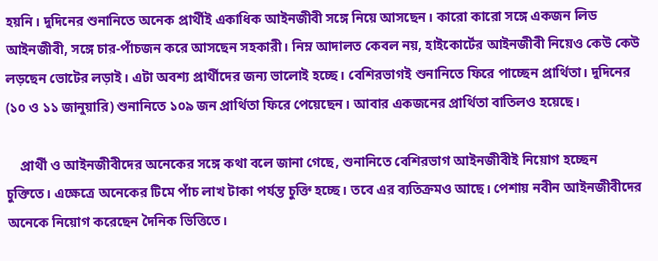হয়নি। দুদিনের শুনানিতে অনেক প্রার্থীই একাধিক আইনজীবী সঙ্গে নিয়ে আসছেন। কারো কারো সঙ্গে একজন লিড আইনজীবী, সঙ্গে চার-পাঁচজন করে আসছেন সহকারী। নিম্ন আদালত কেবল নয়, হাইকোর্টের আইনজীবী নিয়েও কেউ কেউ লড়ছেন ভোটের লড়াই। এটা অবশ্য প্রার্থীদের জন্য ভালোই হচ্ছে। বেশিরভাগই শুনানিতে ফিরে পাচ্ছেন প্রার্থিতা। দুদিনের (১০ ও ১১ জানুয়ারি) শুনানিতে ১০৯ জন প্রার্থিতা ফিরে পেয়েছেন। আবার একজনের প্রার্থিতা বাতিলও হয়েছে।

    প্রার্থী ও আইনজীবীদের অনেকের সঙ্গে কথা বলে জানা গেছে, শুনানিতে বেশিরভাগ আইনজীবীই নিয়োগ হচ্ছেন চুক্তিতে। এক্ষেত্রে অনেকের টিমে পাঁচ লাখ টাকা পর্যন্ত চুক্তি হচ্ছে। তবে এর ব্যতিক্রমও আছে। পেশায় নবীন আইনজীবীদের অনেকে নিয়োগ করেছেন দৈনিক ভিত্তিতে।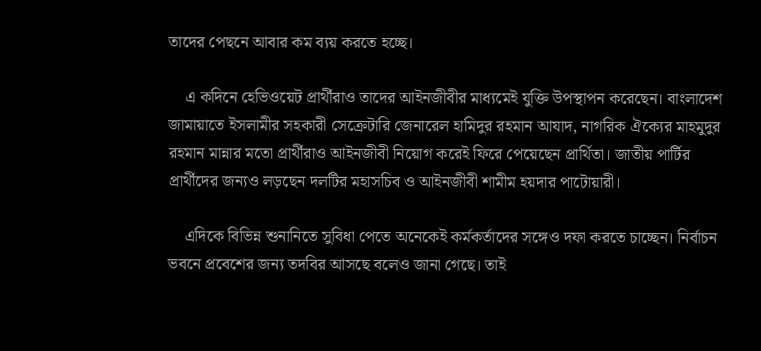তাদের পেছনে আবার কম ব্যয় করতে হচ্ছে।

    এ কদিনে হেভিওয়েট প্রার্থীরাও তাদের আইনজীবীর মাধ্যমেই যুক্তি উপস্থাপন করেছেন। বাংলাদেশ জামায়াতে ইসলামীর সহকারী সেক্রেটারি জেনারেল হামিদুর রহমান আযাদ, নাগরিক ঐক্যের মাহমুদুর রহমান মান্নার মতো প্রার্থীরাও আইনজীবী নিয়োগ করেই ফিরে পেয়েছেন প্রার্থিতা। জাতীয় পার্টির প্রার্থীদের জন্যও লড়ছেন দলটির মহাসচিব ও আইনজীবী শামীম হয়দার পাটোয়ারী।

    এদিকে বিভিন্ন শুনানিতে সুবিধা পেতে অনেকেই কর্মকর্তাদের সঙ্গেও দফা করতে চাচ্ছেন। নির্বাচন ভবনে প্রবেশের জন্য তদবির আসছে বলেও জানা গেছে। তাই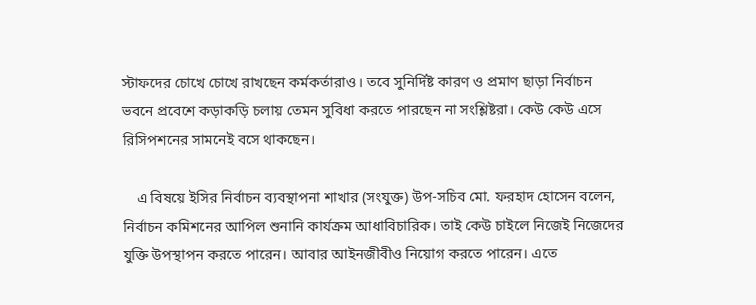স্টাফদের চোখে চোখে রাখছেন কর্মকর্তারাও। তবে সুনির্দিষ্ট কারণ ও প্রমাণ ছাড়া নির্বাচন ভবনে প্রবেশে কড়াকড়ি চলায় তেমন সুবিধা করতে পারছেন না সংশ্লিষ্টরা। কেউ কেউ এসে রিসিপশনের সামনেই বসে থাকছেন।

    এ বিষয়ে ইসির নির্বাচন ব্যবস্থাপনা শাখার (সংযুক্ত) উপ-সচিব মো. ফরহাদ হোসেন বলেন, নির্বাচন কমিশনের আপিল শুনানি কার্যক্রম আধাবিচারিক। তাই কেউ চাইলে নিজেই নিজেদের যুক্তি উপস্থাপন করতে পারেন। আবার আইনজীবীও নিয়োগ করতে পারেন। এতে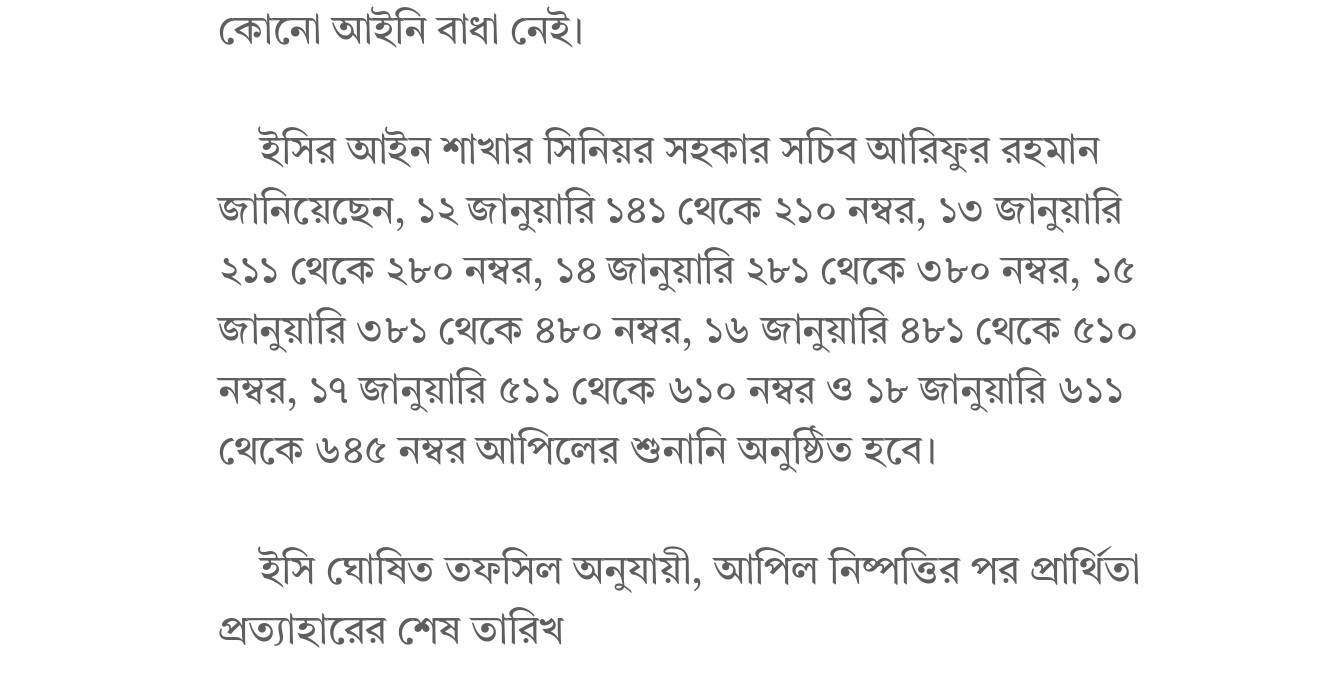কোনো আইনি বাধা নেই।

    ইসির আইন শাখার সিনিয়র সহকার সচিব আরিফুর রহমান জানিয়েছেন, ১২ জানুয়ারি ১৪১ থেকে ২১০ নম্বর, ১৩ জানুয়ারি ২১১ থেকে ২৮০ নম্বর, ১৪ জানুয়ারি ২৮১ থেকে ৩৮০ নম্বর, ১৫ জানুয়ারি ৩৮১ থেকে ৪৮০ নম্বর, ১৬ জানুয়ারি ৪৮১ থেকে ৫১০ নম্বর, ১৭ জানুয়ারি ৫১১ থেকে ৬১০ নম্বর ও ১৮ জানুয়ারি ৬১১ থেকে ৬৪৫ নম্বর আপিলের শুনানি অনুষ্ঠিত হবে।

    ইসি ঘোষিত তফসিল অনুযায়ী, আপিল নিষ্পত্তির পর প্রার্থিতা প্রত্যাহারের শেষ তারিখ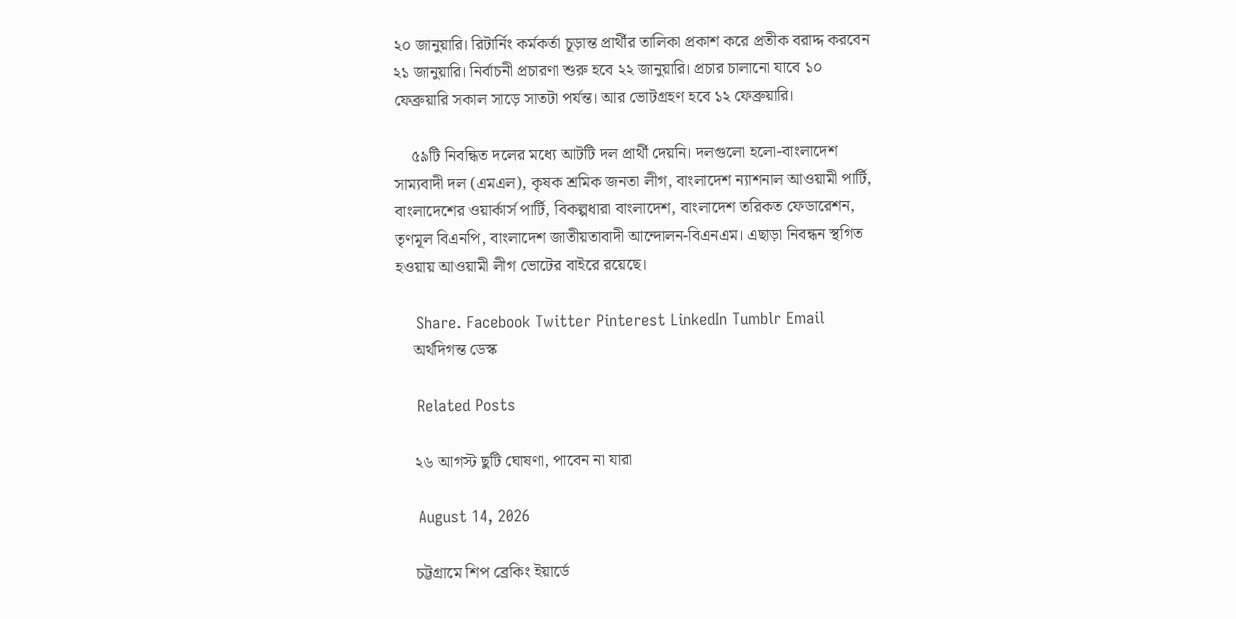২০ জানুয়ারি। রিটার্নিং কর্মকর্তা চূড়ান্ত প্রার্থীর তালিকা প্রকাশ করে প্রতীক বরাদ্দ করবেন ২১ জানুয়ারি। নির্বাচনী প্রচারণা শুরু হবে ২২ জানুয়ারি। প্রচার চালানো যাবে ১০ ফেব্রুয়ারি সকাল সাড়ে সাতটা পর্যন্ত। আর ভোটগ্রহণ হবে ১২ ফেব্রুয়ারি।

    ৫৯টি নিবন্ধিত দলের মধ্যে আটটি দল প্রার্থী দেয়নি। দলগুলো হলো-বাংলাদেশ সাম্যবাদী দল (এমএল), কৃষক শ্রমিক জনতা লীগ, বাংলাদেশ ন্যাশনাল আওয়ামী পার্টি, বাংলাদেশের ওয়ার্কার্স পার্টি, বিকল্পধারা বাংলাদেশ, বাংলাদেশ তরিকত ফেডারেশন, তৃণমূল বিএনপি, বাংলাদেশ জাতীয়তাবাদী আন্দোলন-বিএনএম। এছাড়া নিবন্ধন স্থগিত হওয়ায় আওয়ামী লীগ ভোটের বাইরে রয়েছে।

    Share. Facebook Twitter Pinterest LinkedIn Tumblr Email
    অর্থদিগন্ত ডেস্ক

    Related Posts

    ২৬ আগস্ট ছুটি ঘোষণা, পাবেন না যারা

    August 14, 2026

    চট্টগ্রামে শিপ ব্রেকিং ইয়ার্ডে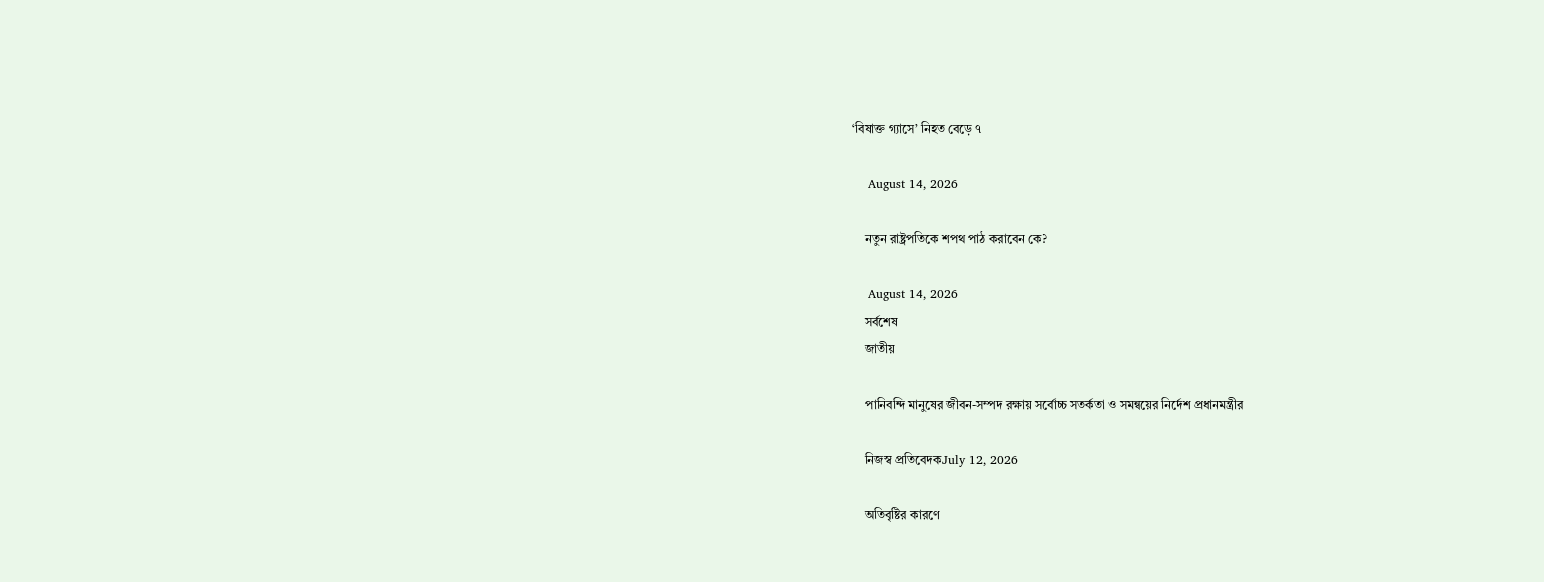‘বিষাক্ত গ্যাসে’ নিহত বেড়ে ৭

    August 14, 2026

    নতুন রাষ্ট্রপতিকে শপথ পাঠ করাবেন কে?

    August 14, 2026
    সর্বশেষ
    জাতীয়

    পানিবন্দি মানুষের জীবন-সম্পদ রক্ষায় সর্বোচ্চ সতর্কতা ও সমন্বয়ের নির্দেশ প্রধানমন্ত্রীর

    নিজস্ব প্রতিবেদকJuly 12, 2026

    অতিবৃষ্টির কারণে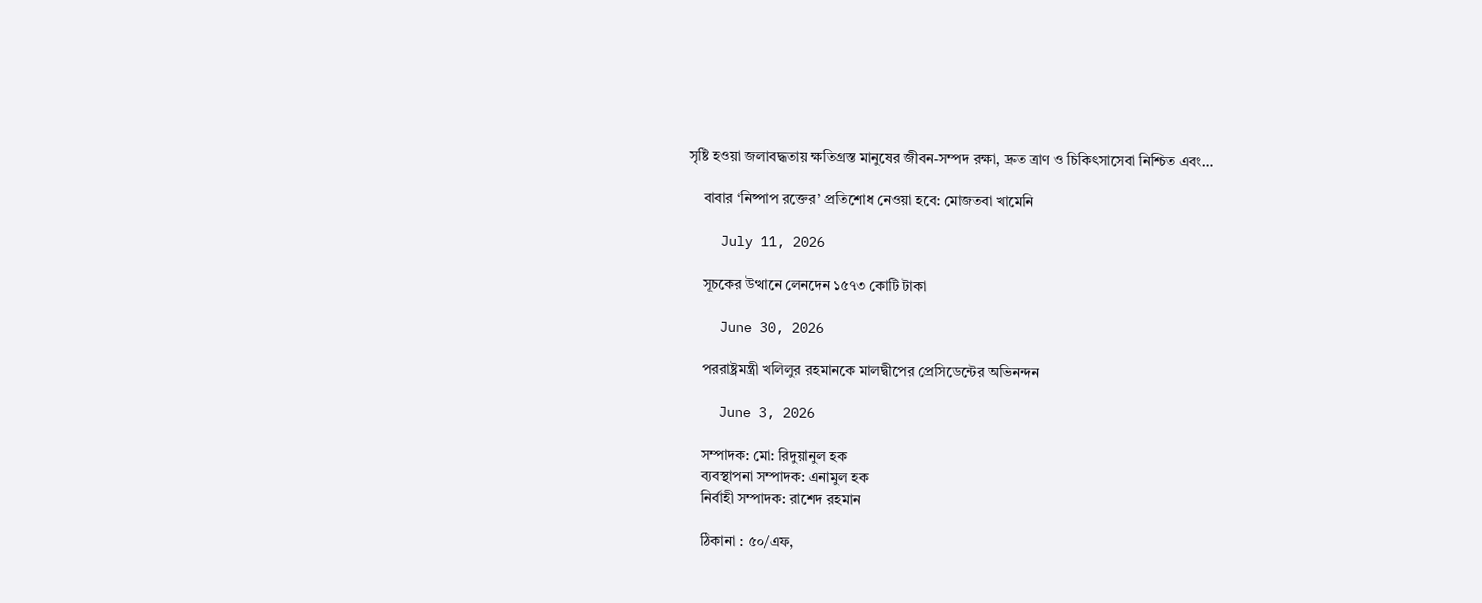সৃষ্টি হওয়া জলাবদ্ধতায় ক্ষতিগ্রস্ত মানুষের জীবন-সম্পদ রক্ষা, দ্রুত ত্রাণ ও চিকিৎসাসেবা নিশ্চিত এবং…

    বাবার ‘নিষ্পাপ রক্তের’ প্রতিশোধ নেওয়া হবে: মোজতবা খামেনি

    July 11, 2026

    সূচকের উত্থানে লেনদেন ১৫৭৩ কোটি টাকা

    June 30, 2026

    পররাষ্ট্রমন্ত্রী খলিলুর রহমানকে মালদ্বীপের প্রেসিডেন্টের অভিনন্দন

    June 3, 2026

    সম্পাদক: মো: রিদুয়ানুল হক
    ব্যবস্থাপনা সম্পাদক: এনামুল হক
    নির্বাহী সম্পাদক: রাশেদ রহমান

    ঠিকানা : ৫০/এফ,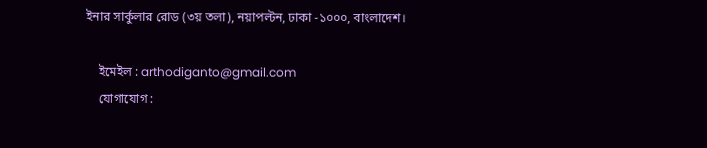ইনার সার্কুলার রোড (৩য় তলা), নয়াপল্টন, ঢাকা -১০০০, বাংলাদেশ।

    ইমেইল : arthodiganto@gmail.com
    যোগাযোগ :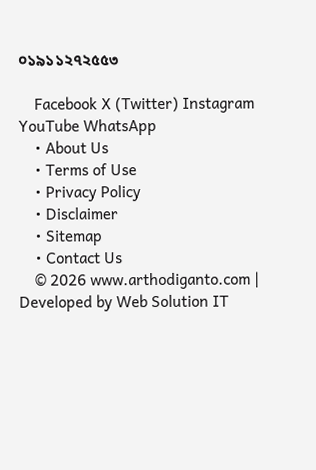০১৯১১২৭২৫৫৩

    Facebook X (Twitter) Instagram YouTube WhatsApp
    • About Us
    • Terms of Use
    • Privacy Policy
    • Disclaimer
    • Sitemap
    • Contact Us
    © 2026 www.arthodiganto.com | Developed by Web Solution IT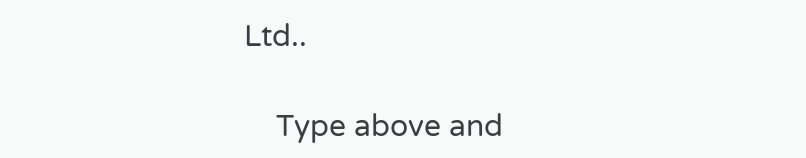Ltd..

    Type above and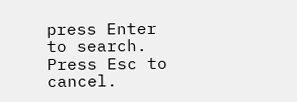press Enter to search. Press Esc to cancel.